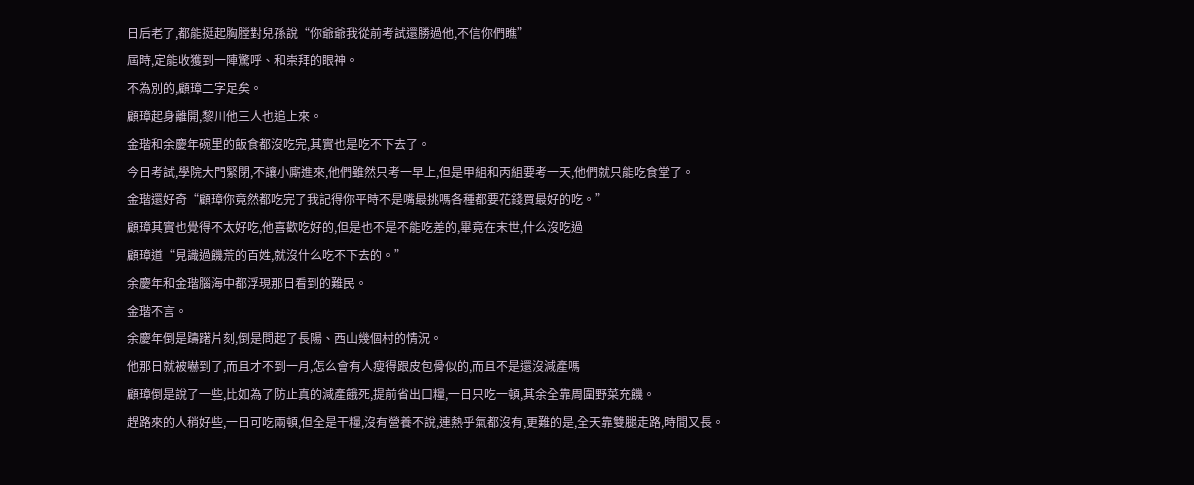日后老了,都能挺起胸膛對兒孫說“你爺爺我從前考試還勝過他,不信你們瞧”
屆時,定能收獲到一陣驚呼、和崇拜的眼神。
不為別的,顧璋二字足矣。
顧璋起身離開,黎川他三人也追上來。
金瑎和余慶年碗里的飯食都沒吃完,其實也是吃不下去了。
今日考試,學院大門緊閉,不讓小廝進來,他們雖然只考一早上,但是甲組和丙組要考一天,他們就只能吃食堂了。
金瑎還好奇“顧璋你竟然都吃完了我記得你平時不是嘴最挑嗎各種都要花錢買最好的吃。”
顧璋其實也覺得不太好吃,他喜歡吃好的,但是也不是不能吃差的,畢竟在末世,什么沒吃過
顧璋道“見識過饑荒的百姓,就沒什么吃不下去的。”
余慶年和金瑎腦海中都浮現那日看到的難民。
金瑎不言。
余慶年倒是躊躇片刻,倒是問起了長陽、西山幾個村的情況。
他那日就被嚇到了,而且才不到一月,怎么會有人瘦得跟皮包骨似的,而且不是還沒減產嗎
顧璋倒是說了一些,比如為了防止真的減產餓死,提前省出口糧,一日只吃一頓,其余全靠周圍野菜充饑。
趕路來的人稍好些,一日可吃兩頓,但全是干糧,沒有營養不說,連熱乎氣都沒有,更難的是,全天靠雙腿走路,時間又長。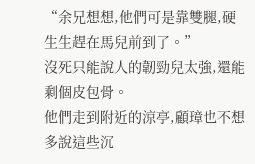“余兄想想,他們可是靠雙腿,硬生生趕在馬兒前到了。”
沒死只能說人的韌勁兒太強,還能剩個皮包骨。
他們走到附近的涼亭,顧璋也不想多說這些沉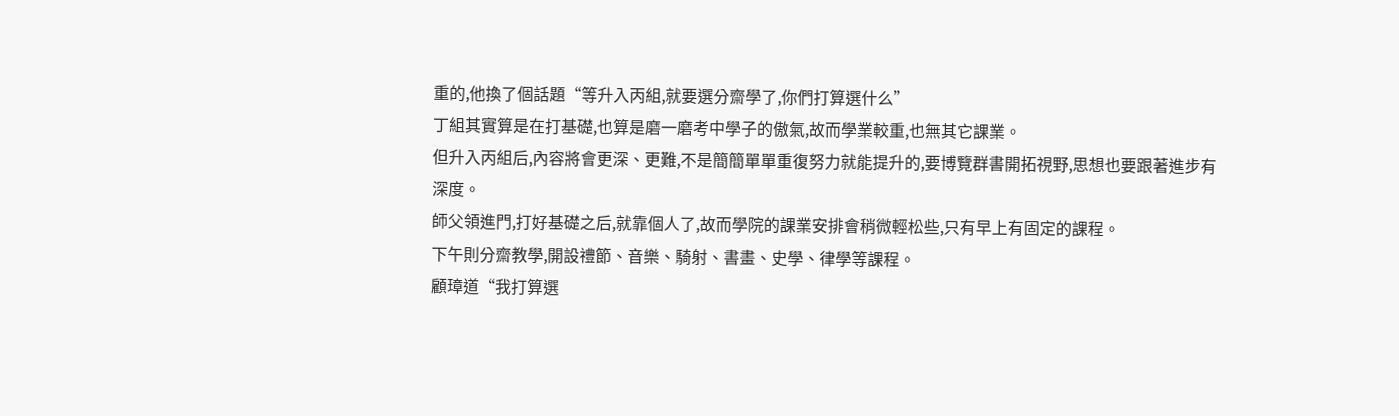重的,他換了個話題“等升入丙組,就要選分齋學了,你們打算選什么”
丁組其實算是在打基礎,也算是磨一磨考中學子的傲氣,故而學業較重,也無其它課業。
但升入丙組后,內容將會更深、更難,不是簡簡單單重復努力就能提升的,要博覽群書開拓視野,思想也要跟著進步有深度。
師父領進門,打好基礎之后,就靠個人了,故而學院的課業安排會稍微輕松些,只有早上有固定的課程。
下午則分齋教學,開設禮節、音樂、騎射、書畫、史學、律學等課程。
顧璋道“我打算選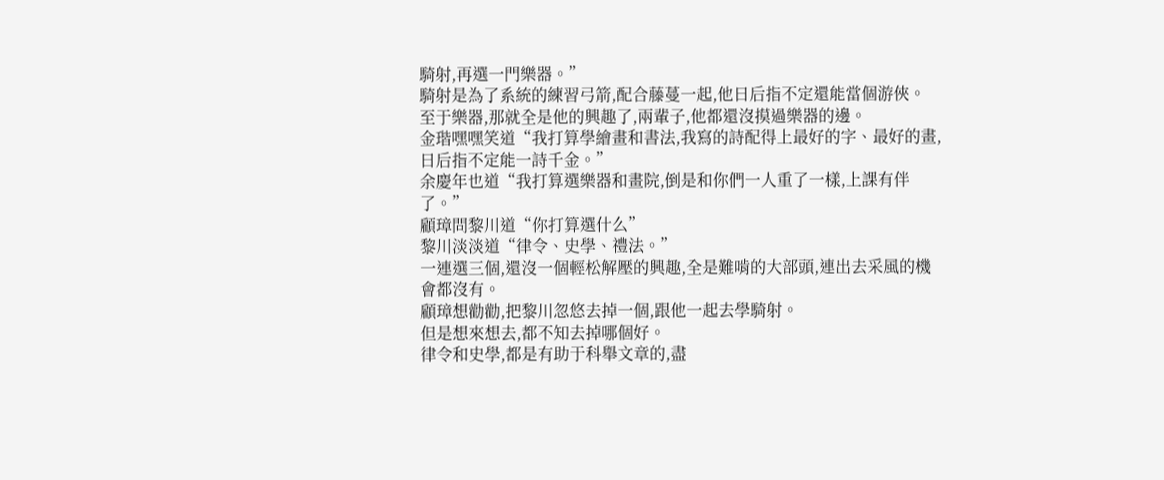騎射,再選一門樂器。”
騎射是為了系統的練習弓箭,配合藤蔓一起,他日后指不定還能當個游俠。
至于樂器,那就全是他的興趣了,兩輩子,他都還沒摸過樂器的邊。
金瑎嘿嘿笑道“我打算學繪畫和書法,我寫的詩配得上最好的字、最好的畫,日后指不定能一詩千金。”
余慶年也道“我打算選樂器和畫院,倒是和你們一人重了一樣,上課有伴了。”
顧璋問黎川道“你打算選什么”
黎川淡淡道“律令、史學、禮法。”
一連選三個,還沒一個輕松解壓的興趣,全是難啃的大部頭,連出去采風的機會都沒有。
顧璋想勸勸,把黎川忽悠去掉一個,跟他一起去學騎射。
但是想來想去,都不知去掉哪個好。
律令和史學,都是有助于科舉文章的,盡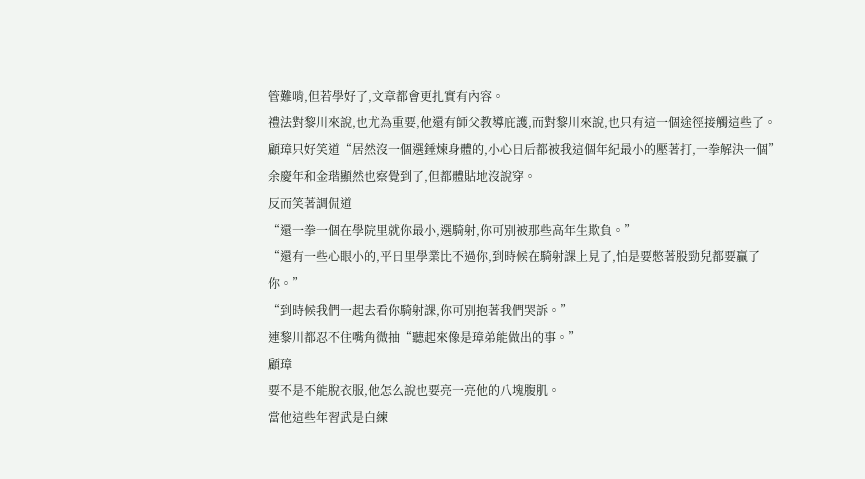管難啃,但若學好了,文章都會更扎實有內容。
禮法對黎川來說,也尤為重要,他還有師父教導庇護,而對黎川來說,也只有這一個途徑接觸這些了。
顧璋只好笑道“居然沒一個選錘煉身體的,小心日后都被我這個年紀最小的壓著打,一拳解決一個”
余慶年和金瑎顯然也察覺到了,但都體貼地沒說穿。
反而笑著調侃道
“還一拳一個在學院里就你最小,選騎射,你可別被那些高年生欺負。”
“還有一些心眼小的,平日里學業比不過你,到時候在騎射課上見了,怕是要憋著股勁兒都要贏了你。”
“到時候我們一起去看你騎射課,你可別抱著我們哭訴。”
連黎川都忍不住嘴角微抽“聽起來像是璋弟能做出的事。”
顧璋
要不是不能脫衣服,他怎么說也要亮一亮他的八塊腹肌。
當他這些年習武是白練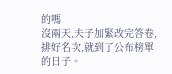的嗎
沒兩天,夫子加緊改完答卷,排好名次,就到了公布榜單的日子。